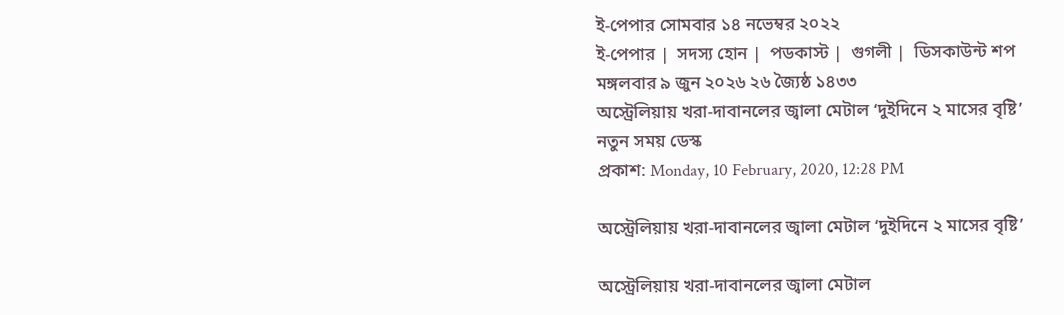ই-পেপার সোমবার ১৪ নভেম্বর ২০২২
ই-পেপার |  সদস্য হোন |  পডকাস্ট |  গুগলী |  ডিসকাউন্ট শপ
মঙ্গলবার ৯ জুন ২০২৬ ২৬ জ্যৈষ্ঠ ১৪৩৩
অস্ট্রেলিয়ায় খরা-দাবানলের জ্বালা মেটাল ‘দুইদিনে ২ মাসের বৃষ্টি’
নতুন সময় ডেস্ক
প্রকাশ: Monday, 10 February, 2020, 12:28 PM

অস্ট্রেলিয়ায় খরা-দাবানলের জ্বালা মেটাল ‘দুইদিনে ২ মাসের বৃষ্টি’

অস্ট্রেলিয়ায় খরা-দাবানলের জ্বালা মেটাল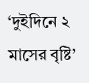‘দুইদিনে ২ মাসের বৃষ্টি’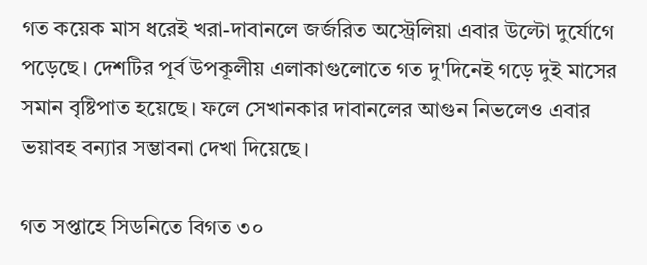গত কয়েক মাস ধরেই খরা-দাবানলে জর্জরিত অস্ট্রেলিয়া এবার উল্টো দুর্যোগে পড়েছে। দেশটির পূর্ব উপকূলীয় এলাকাগুলোতে গত দু'দিনেই গড়ে দুই মাসের সমান বৃষ্টিপাত হয়েছে। ফলে সেখানকার দাবানলের আগুন নিভলেও এবার ভয়াবহ বন্যার সম্ভাবনা দেখা দিয়েছে।

গত সপ্তাহে সিডনিতে বিগত ৩০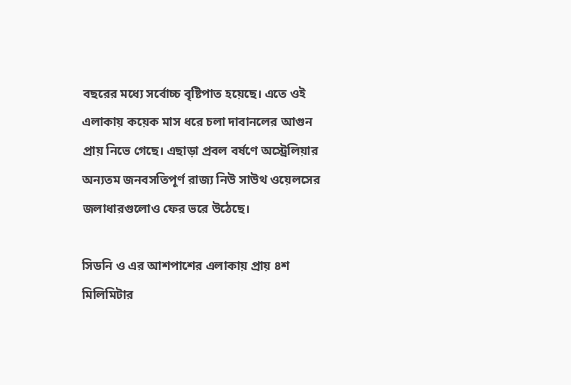বছরের মধ্যে সর্বোচ্চ বৃষ্টিপাত হয়েছে। এতে ওই এলাকায় কয়েক মাস ধরে চলা দাবানলের আগুন প্রায় নিভে গেছে। এছাড়া প্রবল বর্ষণে অস্ট্রেলিয়ার অন্যতম জনবসতিপূর্ণ রাজ্য নিউ সাউথ ওয়েলসের জলাধারগুলোও ফের ভরে উঠেছে।

সিডনি ও এর আশপাশের এলাকায় প্রায় ৪শ মিলিমিটার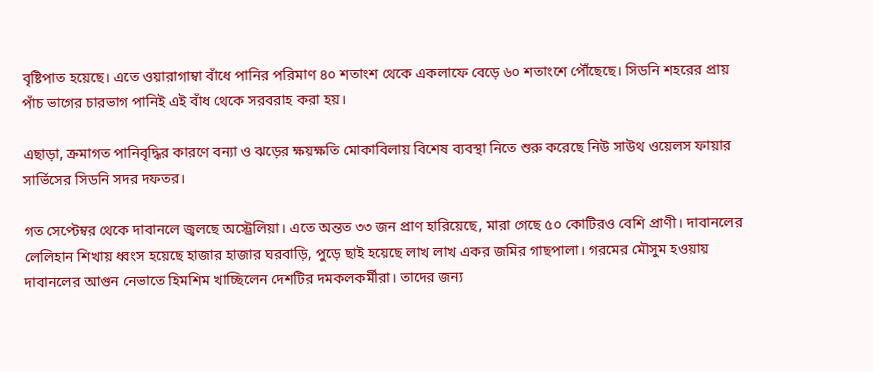বৃষ্টিপাত হয়েছে। এতে ওয়ারাগাম্বা বাঁধে পানির পরিমাণ ৪০ শতাংশ থেকে একলাফে বেড়ে ৬০ শতাংশে পৌঁছেছে। সিডনি শহরের প্রায় পাঁচ ভাগের চারভাগ পানিই এই বাঁধ থেকে সরবরাহ করা হয়।

এছাড়া, ক্রমাগত পানিবৃদ্ধির কারণে বন্যা ও ঝড়ের ক্ষয়ক্ষতি মোকাবিলায় বিশেষ ব্যবস্থা নিতে শুরু করেছে নিউ সাউথ ওয়েলস ফায়ার সার্ভিসের সিডনি সদর দফতর।

গত সেপ্টেম্বর থেকে দাবানলে জ্বলছে অস্ট্রেলিয়া। এতে অন্তত ৩৩ জন প্রাণ হারিয়েছে, মারা গেছে ৫০ কোটিরও বেশি প্রাণী। দাবানলের লেলিহান শিখায় ধ্বংস হয়েছে হাজার হাজার ঘরবাড়ি, পুড়ে ছাই হয়েছে লাখ লাখ একর জমির গাছপালা। গরমের মৌসুম হওয়ায় দাবানলের আগুন নেভাতে হিমশিম খাচ্ছিলেন দেশটির দমকলকর্মীরা। তাদের জন্য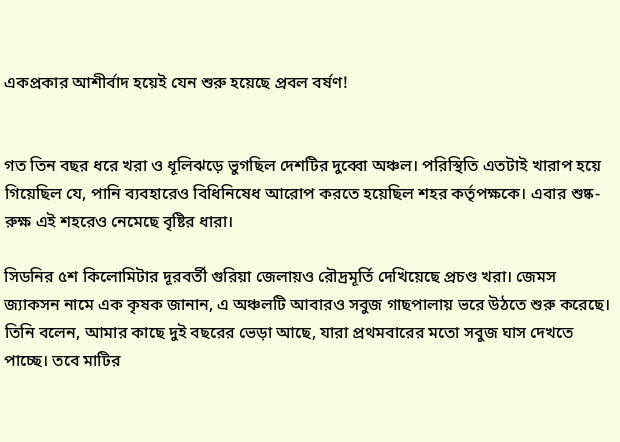একপ্রকার আশীর্বাদ হয়েই যেন শুরু হয়েছে প্রবল বর্ষণ!


গত তিন বছর ধরে খরা ও ধূলিঝড়ে ভুগছিল দেশটির দুব্বো অঞ্চল। পরিস্থিতি এতটাই খারাপ হয়ে গিয়েছিল যে, পানি ব্যবহারেও বিধিনিষেধ আরোপ করতে হয়েছিল শহর কর্তৃপক্ষকে। এবার শুষ্ক-রুক্ষ এই শহরেও নেমেছে বৃষ্টির ধারা।

সিডনির ৫শ কিলোমিটার দূরবর্তী গুরিয়া জেলায়ও রৌদ্রমূর্তি দেখিয়েছে প্রচণ্ড খরা। জেমস জ্যাকসন নামে এক কৃষক জানান, এ অঞ্চলটি আবারও সবুজ গাছপালায় ভরে উঠতে শুরু করেছে। তিনি বলেন, আমার কাছে দুই বছরের ভেড়া আছে, যারা প্রথমবারের মতো সবুজ ঘাস দেখতে পাচ্ছে। তবে মাটির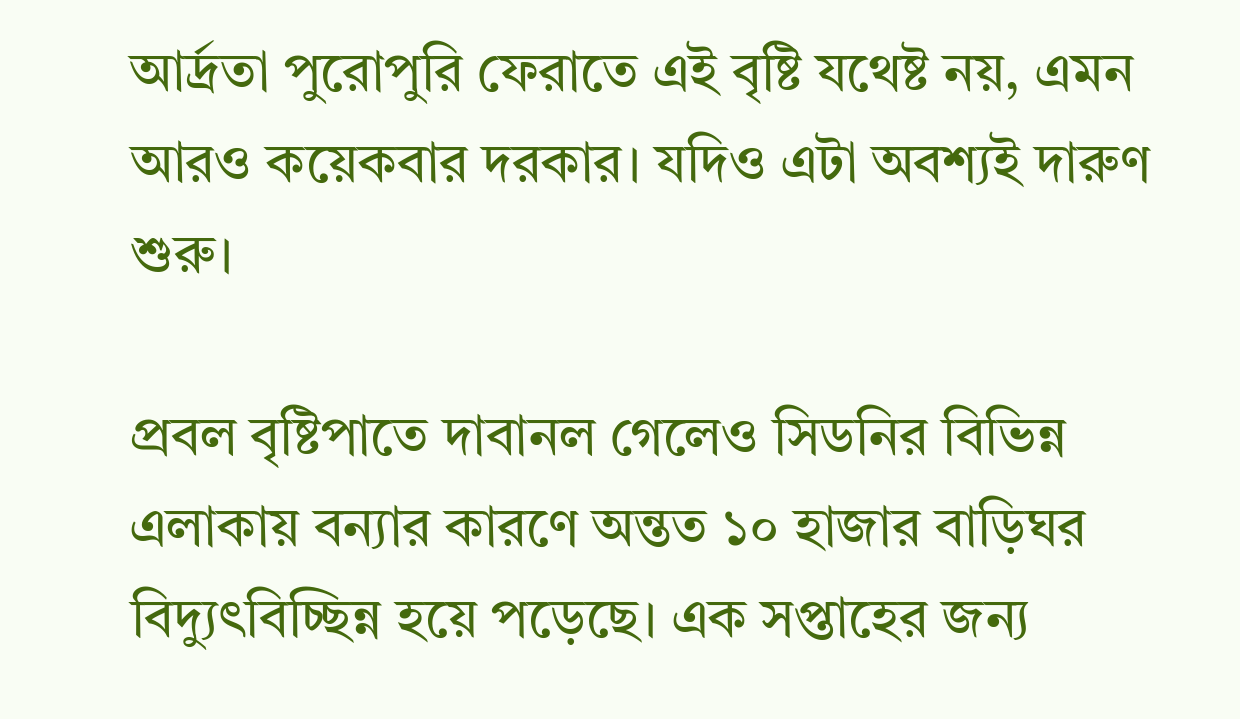আর্দ্রতা পুরোপুরি ফেরাতে এই বৃষ্টি যথেষ্ট নয়, এমন আরও কয়েকবার দরকার। যদিও এটা অবশ্যই দারুণ শুরু।

প্রবল বৃষ্টিপাতে দাবানল গেলেও সিডনির বিভিন্ন এলাকায় বন্যার কারণে অন্তত ১০ হাজার বাড়িঘর বিদ্যুৎবিচ্ছিন্ন হয়ে পড়েছে। এক সপ্তাহের জন্য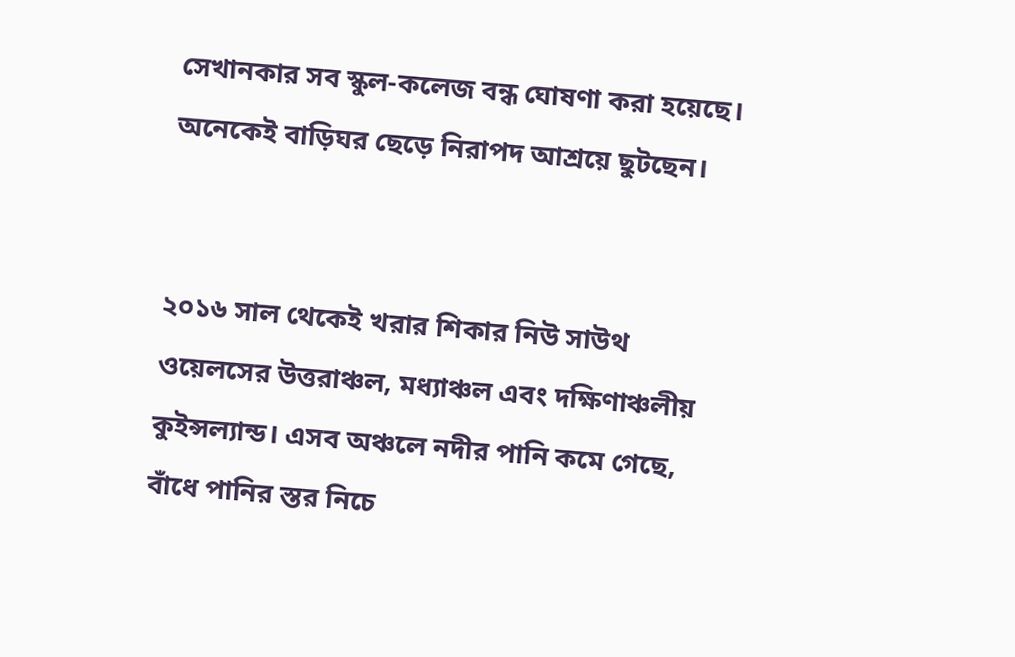সেখানকার সব স্কুল-কলেজ বন্ধ ঘোষণা করা হয়েছে। অনেকেই বাড়িঘর ছেড়ে নিরাপদ আশ্রয়ে ছুটছেন।


২০১৬ সাল থেকেই খরার শিকার নিউ সাউথ ওয়েলসের উত্তরাঞ্চল, মধ্যাঞ্চল এবং দক্ষিণাঞ্চলীয় কুইন্সল্যান্ড। এসব অঞ্চলে নদীর পানি কমে গেছে, বাঁধে পানির স্তর নিচে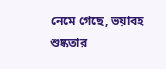নেমে গেছে, ভয়াবহ শুষ্কতার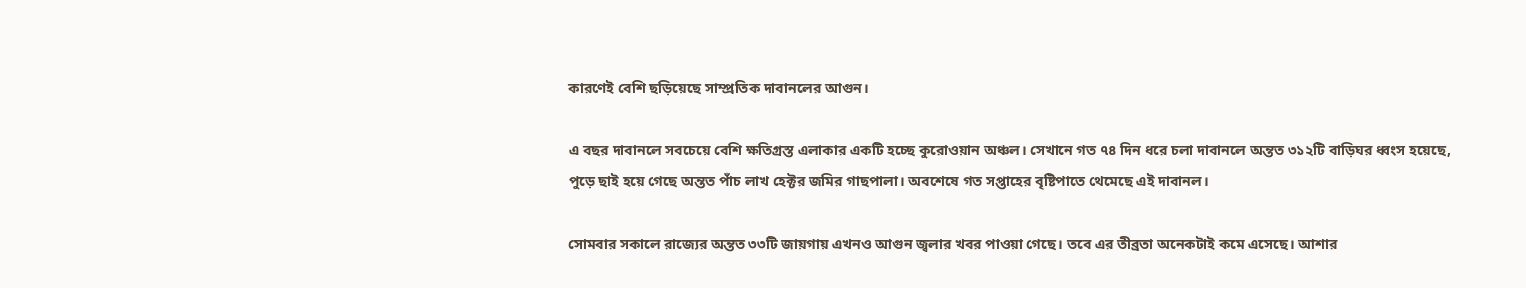কারণেই বেশি ছড়িয়েছে সাম্প্রতিক দাবানলের আগুন।

এ বছর দাবানলে সবচেয়ে বেশি ক্ষতিগ্রস্ত এলাকার একটি হচ্ছে কুরোওয়ান অঞ্চল। সেখানে গত ৭৪ দিন ধরে চলা দাবানলে অন্তত ৩১২টি বাড়িঘর ধ্বংস হয়েছে, পুড়ে ছাই হয়ে গেছে অন্তত পাঁচ লাখ হেক্টর জমির গাছপালা। অবশেষে গত সপ্তাহের বৃষ্টিপাতে থেমেছে এই দাবানল।

সোমবার সকালে রাজ্যের অন্তত ৩৩টি জায়গায় এখনও আগুন জ্বলার খবর পাওয়া গেছে। তবে এর তীব্রতা অনেকটাই কমে এসেছে। আশার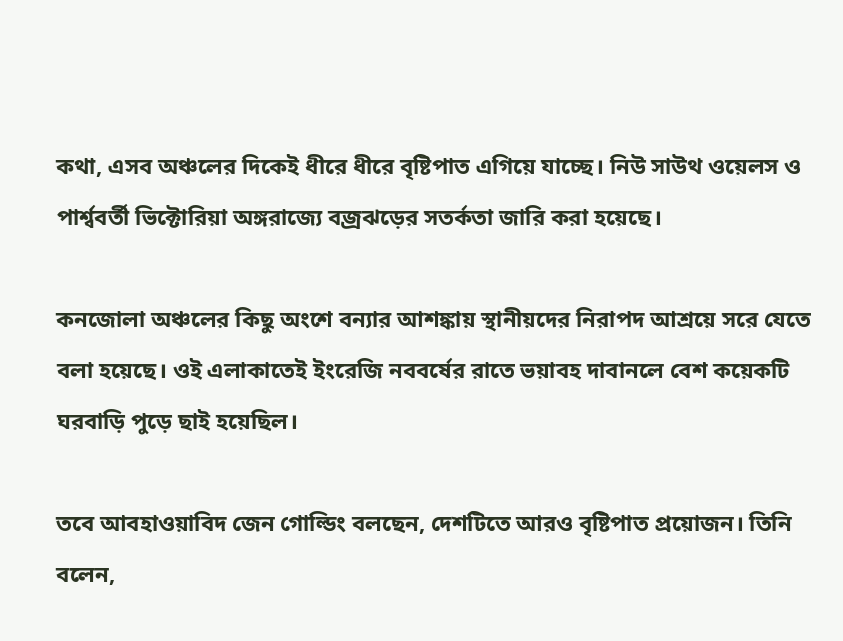কথা, এসব অঞ্চলের দিকেই ধীরে ধীরে বৃষ্টিপাত এগিয়ে যাচ্ছে। নিউ সাউথ ওয়েলস ও পার্শ্ববর্তী ভিক্টোরিয়া অঙ্গরাজ্যে বজ্রঝড়ের সতর্কতা জারি করা হয়েছে।

কনজোলা অঞ্চলের কিছু অংশে বন্যার আশঙ্কায় স্থানীয়দের নিরাপদ আশ্রয়ে সরে যেতে বলা হয়েছে। ওই এলাকাতেই ইংরেজি নববর্ষের রাতে ভয়াবহ দাবানলে বেশ কয়েকটি ঘরবাড়ি পুড়ে ছাই হয়েছিল।

তবে আবহাওয়াবিদ জেন গোল্ডিং বলছেন, দেশটিতে আরও বৃষ্টিপাত প্রয়োজন। তিনি বলেন,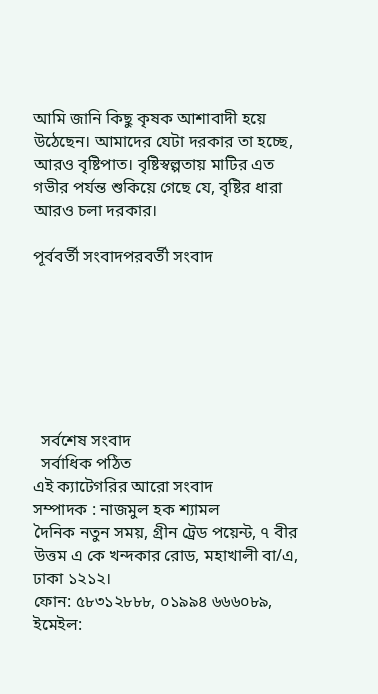আমি জানি কিছু কৃষক আশাবাদী হয়ে উঠেছেন। আমাদের যেটা দরকার তা হচ্ছে, আরও বৃষ্টিপাত। বৃষ্টিস্বল্পতায় মাটির এত গভীর পর্যন্ত শুকিয়ে গেছে যে, বৃষ্টির ধারা আরও চলা দরকার।

পূর্ববর্তী সংবাদপরবর্তী সংবাদ







  সর্বশেষ সংবাদ
  সর্বাধিক পঠিত
এই ক্যাটেগরির আরো সংবাদ
সম্পাদক : নাজমুল হক শ্যামল
দৈনিক নতুন সময়, গ্রীন ট্রেড পয়েন্ট, ৭ বীর উত্তম এ কে খন্দকার রোড, মহাখালী বা/এ, ঢাকা ১২১২।
ফোন: ৫৮৩১২৮৮৮, ০১৯৯৪ ৬৬৬০৮৯, ইমেইল: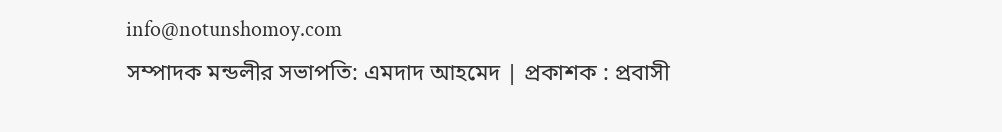info@notunshomoy.com
সম্পাদক মন্ডলীর সভাপতি: এমদাদ আহমেদ | প্রকাশক : প্রবাসী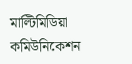মাল্টিমিডিয়া কমিউনিকেশন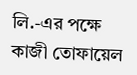লি.-এর পক্ষে কাজী তোফায়েল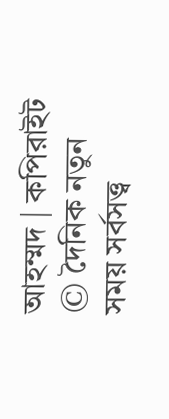আহম্মদ | কপিরাইট © দৈনিক নতুন সময় সর্বসত্ত্ব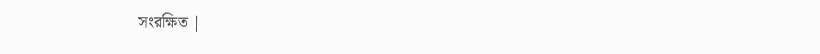সংরক্ষিত |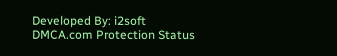Developed By: i2soft
DMCA.com Protection Status